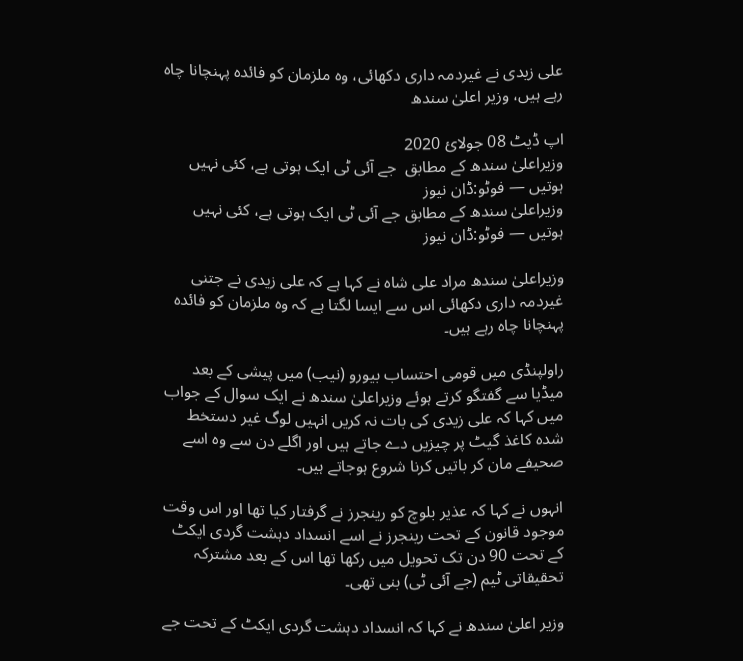علی زیدی نے غیردمہ داری دکھائی، وہ ملزمان کو فائدہ پہنچانا چاہ رہے ہیں، وزیر اعلیٰ سندھ

اپ ڈیٹ 08 جولائ 2020
وزیراعلیٰ سندھ کے مطابق  جے آئی ٹی ایک ہوتی ہے، کئی نہیں ہوتیں — فوٹو:ڈان نیوز
وزیراعلیٰ سندھ کے مطابق جے آئی ٹی ایک ہوتی ہے، کئی نہیں ہوتیں — فوٹو:ڈان نیوز

وزیراعلیٰ سندھ مراد علی شاہ نے کہا ہے کہ علی زیدی نے جتنی غیردمہ داری دکھائی اس سے ایسا لگتا ہے کہ وہ ملزمان کو فائدہ پہنچانا چاہ رہے ہیں۔

راولپنڈی میں قومی احتساب بیورو (نیب) میں پیشی کے بعد میڈیا سے گفتگو کرتے ہوئے وزیراعلیٰ سندھ نے ایک سوال کے جواب میں کہا کہ علی زیدی کی بات نہ کریں انہیں لوگ غیر دستخط شدہ کاغذ گیٹ پر چیزیں دے جاتے ہیں اور اگلے دن سے وہ اسے صحیفے مان کر باتیں کرنا شروع ہوجاتے ہیں۔

انہوں نے کہا کہ عذیر بلوچ کو رینجرز نے گرفتار کیا تھا اور اس وقت موجود قانون کے تحت رینجرز نے اسے انسداد دہشت گردی ایکٹ کے تحت 90 دن تک تحویل میں رکھا تھا اس کے بعد مشترکہ تحقیقاتی ٹیم (جے آئی ٹی) بنی تھی۔

وزیر اعلیٰ سندھ نے کہا کہ انسداد دہشت گردی ایکٹ کے تحت جے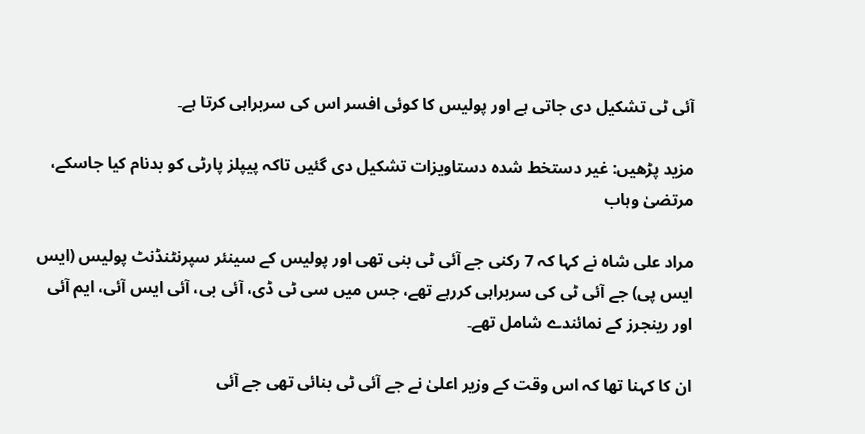آئی ٹی تشکیل دی جاتی ہے اور پولیس کا کوئی افسر اس کی سربراہی کرتا ہے۔

مزید پڑھیں: غیر دستخط شدہ دستاویزات تشکیل دی گئیں تاکہ پیپلز پارٹی کو بدنام کیا جاسکے، مرتضیٰ وہاب

مراد علی شاہ نے کہا کہ 7 رکنی جے آئی ٹی بنی تھی اور پولیس کے سینئر سپرنٹنڈنٹ پولیس (ایس ایس پی) جے آئی ٹی کی سربراہی کررہے تھے، جس میں سی ٹی ڈی، آئی بی، آئی ایس آئی، ایم آئی اور رینجرز کے نمائندے شامل تھے۔

ان کا کہنا تھا کہ اس وقت کے وزیر اعلیٰ نے جے آئی ٹی بنائی تھی جے آئی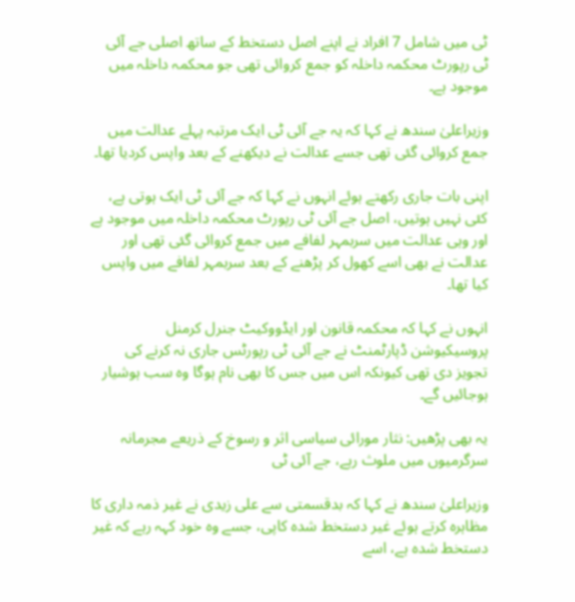ٹی میں شامل 7 افراد نے اپنے اصل دستخط کے ساتھ اصلی جے آئی ٹی رپورٹ محکمہ داخلہ کو جمع کروائی تھی جو محکمہ داخلہ میں موجود ہے۔

وزیراعلیٰ سندھ نے کہا کہ یہ جے آئی ٹی ایک مرتبہ پہلے عدالت میں جمع کروائی گئی تھی جسے عدالت نے دیکھنے کے بعد واپس کردیا تھا۔

اپنی بات جاری رکھتے ہوئے انہوں نے کہا کہ جے آئی ٹی ایک ہوتی ہے، کئی نہیں ہوتیں، اصل جے آئی ٹی رپورٹ محکمہ داخلہ میں موجود ہے اور وہی عدالت میں سربمہر لفافے میں جمع کروائی گئی تھی اور عدالت نے بھی اسے کھول کر پڑھنے کے بعد سربمہر لفافے میں واپس کیا تھا۔

انہوں نے کہا کہ محکمہ قانون اور ایڈووکیٹ جنرل کرمنل پروسیکیوشن ڈپارٹمنٹ نے جے آئی ٹی رپورٹس جاری نہ کرنے کی تجویز دی تھی کیونکہ اس میں جس کا بھی نام ہوگا وہ سب ہوشیار ہوجائیں گے۔

یہ بھی پڑھیں: نثار مورائی سیاسی اثر و رسوخ کے ذریعے مجرمانہ سرگرمیوں میں ملوث رہے، جے آئی ٹی

وزیراعلیٰ سندھ نے کہا کہ بدقسمتی سے علی زیدی نے غیر ذمہ داری کا مظاہرہ کرتے ہوئے غیر دستخط شدہ کاپی، جسے وہ خود کہہ رہے کہ غیر دستخط شدہ ہے، اسے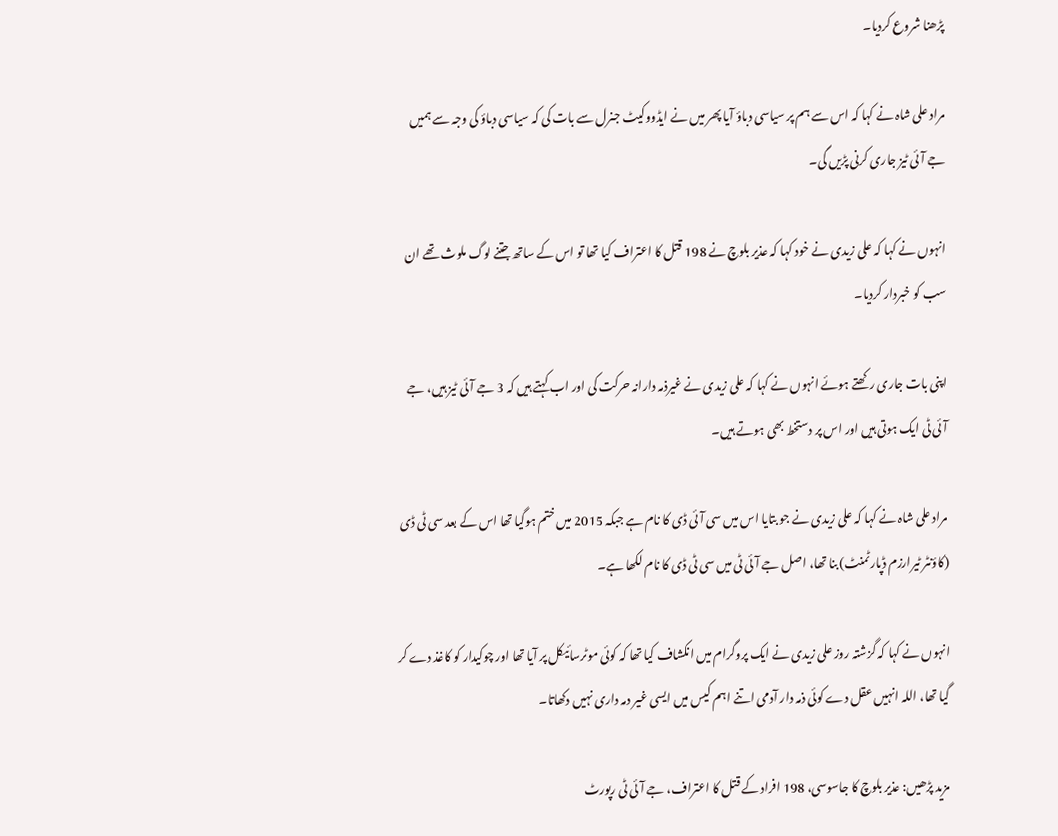پڑھنا شروع کردیا۔

مراد علی شاہ نے کہا کہ اس سے ہم پر سیاسی دباؤ آیا پھر میں نے ایڈووکیٹ جنرل سے بات کی کہ سیاسی دباؤ کی وجہ سے ہمیں جے آئی ٹیز جاری کرنی پڑیں گی۔

انہوں نے کہا کہ علی زیدی نے خود کہا کہ عذیر بلوچ نے 198 قتل کا اعتراف کیا تھا تو اس کے ساتھ جتنے لوگ ملوث تھے ان سب کو خبردار کردیا۔

اپنی بات جاری رکھتے ہوئے انہوں نے کہا کہ علی زیدی نے غیرذمہ دارانہ حرکت کی اور اب کہتے ہیں کہ 3 جے آئی ٹیز ہیں، جے آئی ٹی ایک ہوتی ہیں اور اس پر دستخط بھی ہوتے ہیں۔

مراد علی شاہ نے کہا کہ علی زیدی نے جو بتایا اس میں سی آئی ڈی کا نام ہے جبکہ 2015 میں ختم ہوگیا تھا اس کے بعد سی ٹی ڈی (کاؤنٹر ٹیرارزم ڈپارٹمنٹ) بنا تھا، اصل جے آئی ٹی میں سی ٹی ڈی کا نام لکھا ہے۔

انہوں نے کہا کہ گزشتہ روز علی زیدی نے ایک پروگرام میں انکشاف کیا تھا کہ کوئی موٹرسائیکل پر آیا تھا اور چوکیدار کو کاغذ دے کر گیا تھا، اللہ انہیں عقل دے کوئی ذمہ دار آدمی اتنے اہم کیس میں ایسی غیر دمہ داری نہیں دکھاتا۔

مزید پڑھیں: عذیر بلوچ کا جاسوسی، 198 افراد کے قتل کا اعتراف، جے آئی ٹی رپورٹ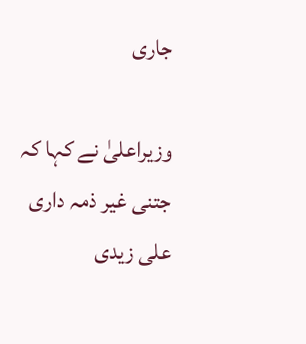جاری

وزیراعلیٰ نے کہا کہ جتنی غیر ذمہ داری علی زیدی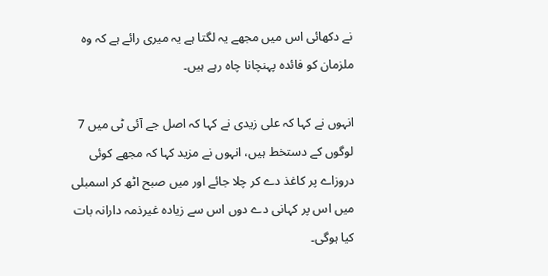نے دکھائی اس میں مجھے یہ لگتا ہے یہ میری رائے ہے کہ وہ ملزمان کو فائدہ پہنچانا چاہ رہے ہیں۔

انہوں نے کہا کہ علی زیدی نے کہا کہ اصل جے آئی ٹی میں 7 لوگوں کے دستخط ہیں، انہوں نے مزید کہا کہ مجھے کوئی دروزاے پر کاغذ دے کر چلا جائے اور میں صبح اٹھ کر اسمبلی میں اس پر کہانی دے دوں اس سے زیادہ غیرذمہ دارانہ بات کیا ہوگی۔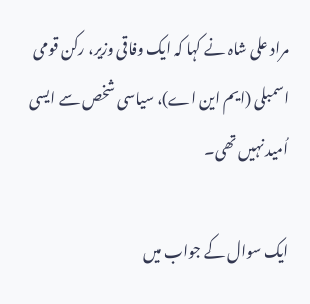مراد علی شاہ نے کہا کہ ایک وفاقی وزیر، رکن قومی اسمبلی (ایم این اے)، سیاسی شخص سے ایسی اُمید نہیں تھی۔

ایک سوال کے جواب میں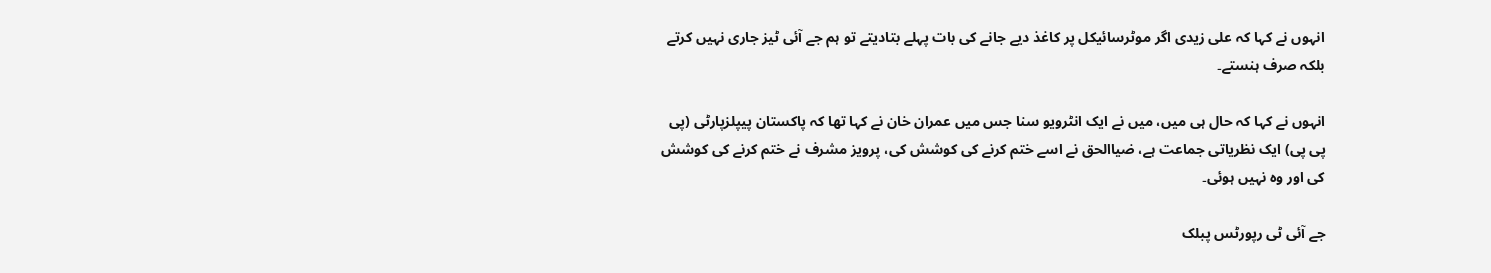انہوں نے کہا کہ علی زیدی اگر موٹرسائیکل پر کاغذ دیے جانے کی بات پہلے بتادیتے تو ہم جے آئی ٹیز جاری نہیں کرتے بلکہ صرف ہنستے۔

انہوں نے کہا کہ حال ہی میں، میں نے ایک انٹرویو سنا جس میں عمران خان نے کہا تھا کہ پاکستان پیپلزپارٹی (پی پی پی) ایک نظریاتی جماعت ہے، ضیاالحق نے اسے ختم کرنے کی کوشش کی، پرویز مشرف نے ختم کرنے کی کوشش کی اور وہ نہیں ہوئی۔

جے آئی ٹی رپورٹس پبلک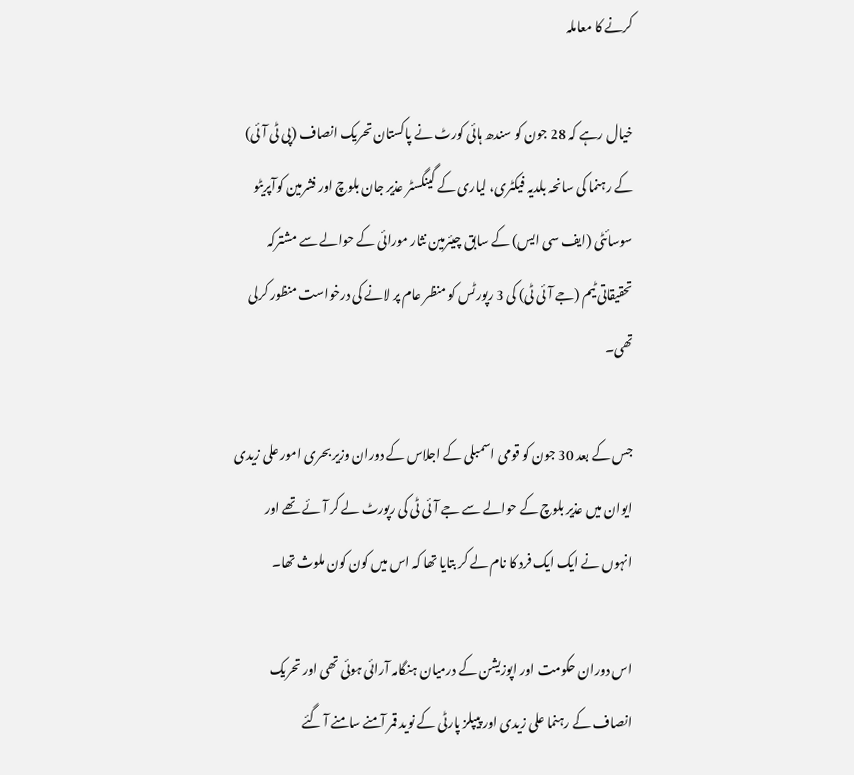کرنے کا معاملہ

خیال رہے کہ 28 جون کو سندھ ہائی کورٹ نے پاکستان تحریک انصاف (پی ٹی آئی) کے رہنما کی سانحہ بلدیہ فیکٹری، لیاری کے گینگسٹر عذیر جان بلوچ اور فشرمین کوآپریٹو سوسائٹی (ایف سی ایس) کے سابق چیئرمین نثار مورائی کے حوالے سے مشترکہ تحقیقاتی ٹیم (جے آئی ٹی) کی 3 رپورٹس کو منظر عام پر لانے کی درخواست منظور کرلی تھی۔

جس کے بعد 30 جون کو قومی اسمبلی کے اجلاس کے دوران وزیر بحری امور علی زیدی ایوان میں عذیر بلوچ کے حوالے سے جے آئی ٹی کی رپورٹ لے کر آئے تھے اور انہوں نے ایک ایک فرد کا نام لے کر بتایا تھا کہ اس میں کون کون ملوث تھا۔

اس دوران حکومت اور اپوزیشن کے درمیان ہنگامہ آرائی ہوئی تھی اور تحریک انصاف کے رہنما علی زیدی اور پیپلز پارٹی کے نوید قمر آمنے سامنے آ گئے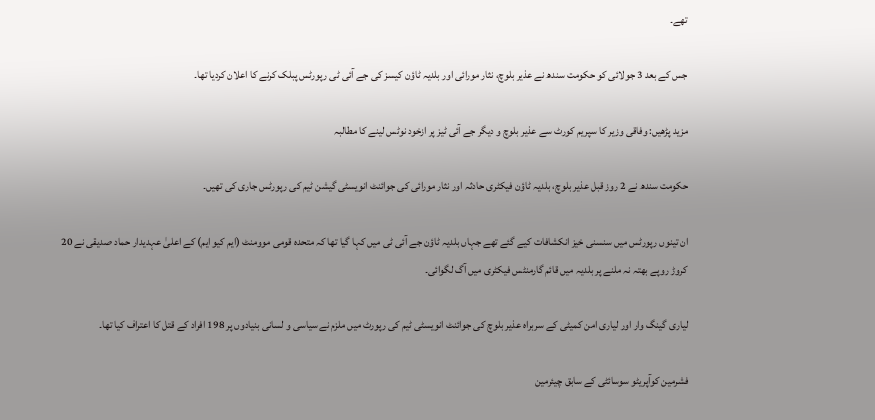تھے۔

جس کے بعد 3 جولائی کو حکومت سندھ نے عذیر بلوچ، نثار مورائی اور بلدیہ ٹاؤن کیسز کی جے آئی ٹی رپورٹس پبلک کرنے کا اعلان کردیا تھا۔

مزید پڑھیں: وفاقی وزیر کا سپریم کورٹ سے عذیر بلوچ و دیگر جے آئی ٹیز پر ازخود نوٹس لینے کا مطالبہ

حکومت سندھ نے 2 روز قبل عذیر بلوچ، بلدیہ ٹاؤن فیکٹری حادثہ اور نثار مورائی کی جوائنٹ انویسٹی گیشن ٹیم کی رپورٹس جاری کی تھیں۔

ان تینوں رپورٹس میں سنسنی خیز انکشافات کیے گئے تھے جہاں بلدیہ ٹاؤن جے آئی ٹی میں کہا گیا تھا کہ متحدہ قومی موومنٹ (ایم کیو ایم) کے اعلیٰ عہدیدار حماد صدیقی نے 20 کروڑ روپے بھتہ نہ ملنے پر بلدیہ میں قائم گارمنٹس فیکٹری میں آگ لگوائی۔

لیاری گینگ وار اور لیاری امن کمیٹی کے سربراہ عذیر بلوچ کی جوائنٹ انویسٹی ٹیم کی رپورٹ میں ملزم نے سیاسی و لسانی بنیادوں پر 198 افراد کے قتل کا اعتراف کیا تھا۔

فشرمین کوآپریٹو سوسائٹی کے سابق چیئرمین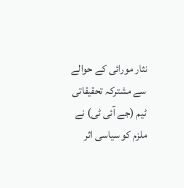نثار مورائی کے حوالے سے مشترکہ تحقیقاتی ٹیم (جے آئی ٹی) نے ملزم کو سیاسی اثر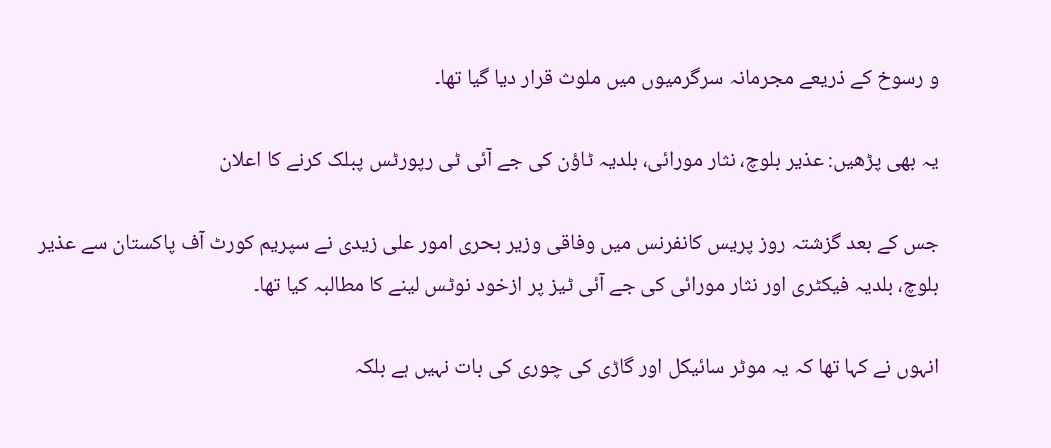و رسوخ کے ذریعے مجرمانہ سرگرمیوں میں ملوث قرار دیا گیا تھا۔

یہ بھی پڑھیں: عذیر بلوچ، نثار مورائی، بلدیہ ٹاؤن کی جے آئی ٹی رپورٹس پبلک کرنے کا اعلان

جس کے بعد گزشتہ روز پریس کانفرنس میں وفاقی وزیر بحری امور علی زیدی نے سپریم کورٹ آف پاکستان سے عذیر بلوچ، بلدیہ فیکٹری اور نثار مورائی کی جے آئی ٹیز پر ازخود نوٹس لینے کا مطالبہ کیا تھا۔

انہوں نے کہا تھا کہ یہ موٹر سائیکل اور گاڑی کی چوری کی بات نہیں ہے بلکہ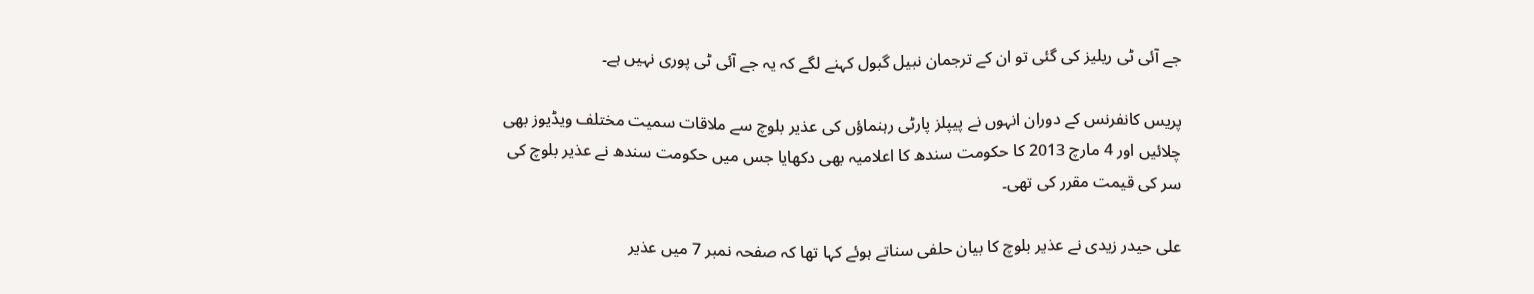جے آئی ٹی ریلیز کی گئی تو ان کے ترجمان نبیل گبول کہنے لگے کہ یہ جے آئی ٹی پوری نہیں ہے۔

پریس کانفرنس کے دوران انہوں نے پیپلز پارٹی رہنماؤں کی عذیر بلوچ سے ملاقات سمیت مختلف ویڈیوز بھی چلائیں اور 4 مارچ 2013 کا حکومت سندھ کا اعلامیہ بھی دکھایا جس میں حکومت سندھ نے عذیر بلوچ کی سر کی قیمت مقرر کی تھی۔

علی حیدر زیدی نے عذیر بلوچ کا بیان حلفی سناتے ہوئے کہا تھا کہ صفحہ نمبر 7 میں عذیر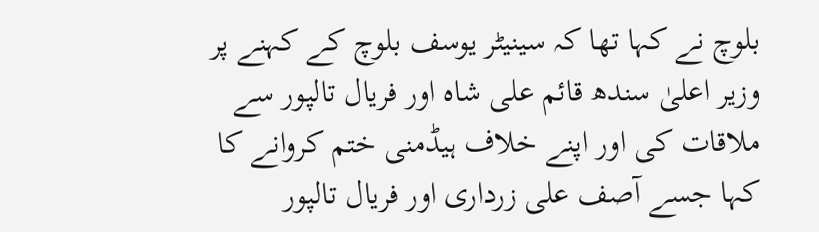بلوچ نے کہا تھا کہ سینیٹر یوسف بلوچ کے کہنے پر وزیر اعلیٰ سندھ قائم علی شاہ اور فریال تالپور سے ملاقات کی اور اپنے خلاف ہیڈمنی ختم کروانے کا کہا جسے آصف علی زرداری اور فریال تالپور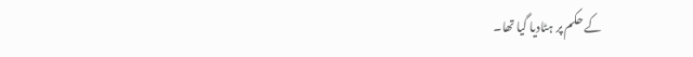کے حکم پر ہٹادیا گیا تھا۔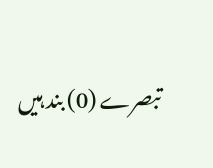تبصرے (0) بند ہیں